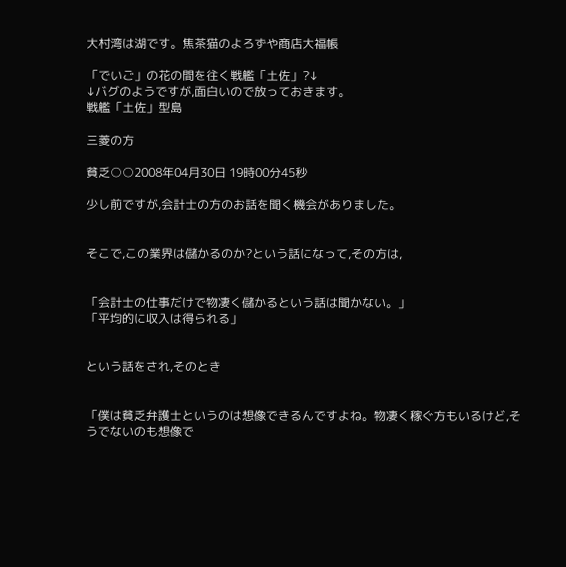大村湾は湖です。焦茶猫のよろずや商店大福帳

「でいご」の花の間を往く戦艦「土佐」?↓
↓バグのようですが,面白いので放っておきます。
戦艦「土佐」型島

三菱の方

貧乏○○2008年04月30日 19時00分45秒

少し前ですが,会計士の方のお話を聞く機会がありました。


そこで,この業界は儲かるのか?という話になって,その方は,


「会計士の仕事だけで物凄く儲かるという話は聞かない。」
「平均的に収入は得られる」


という話をされ,そのとき


「僕は貧乏弁護士というのは想像できるんですよね。物凄く稼ぐ方もいるけど,そうでないのも想像で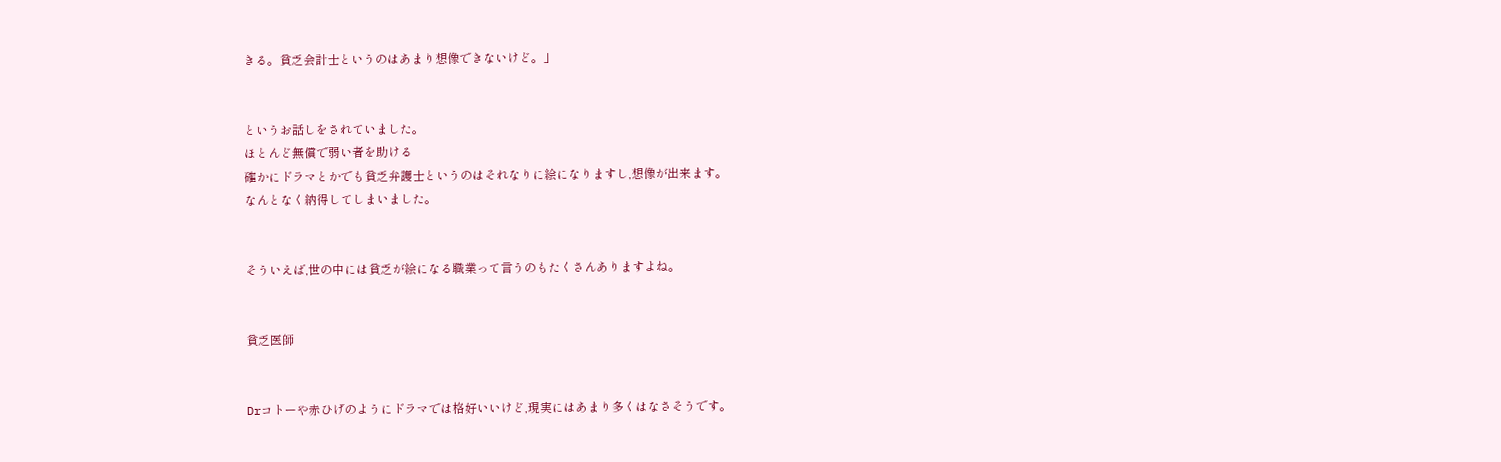きる。貧乏会計士というのはあまり想像できないけど。」


というお話しをされていました。
ほとんど無償で弱い者を助ける
確かにドラマとかでも貧乏弁護士というのはそれなりに絵になりますし,想像が出来ます。
なんとなく納得してしまいました。


そういえば,世の中には貧乏が絵になる職業って言うのもたくさんありますよね。


貧乏医師


Drコトーや赤ひげのようにドラマでは格好いいけど,現実にはあまり多くはなさそうです。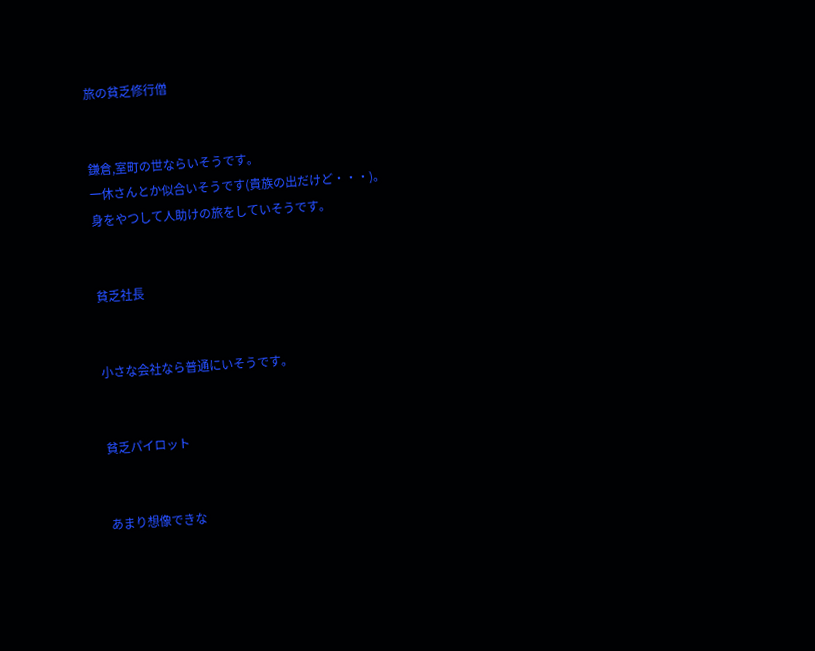旅の貧乏修行僧


鎌倉,室町の世ならいそうです。
一休さんとか似合いそうです(貴族の出だけど・・・)。
身をやつして人助けの旅をしていそうです。


貧乏社長


小さな会社なら普通にいそうです。


貧乏パイロット


あまり想像できな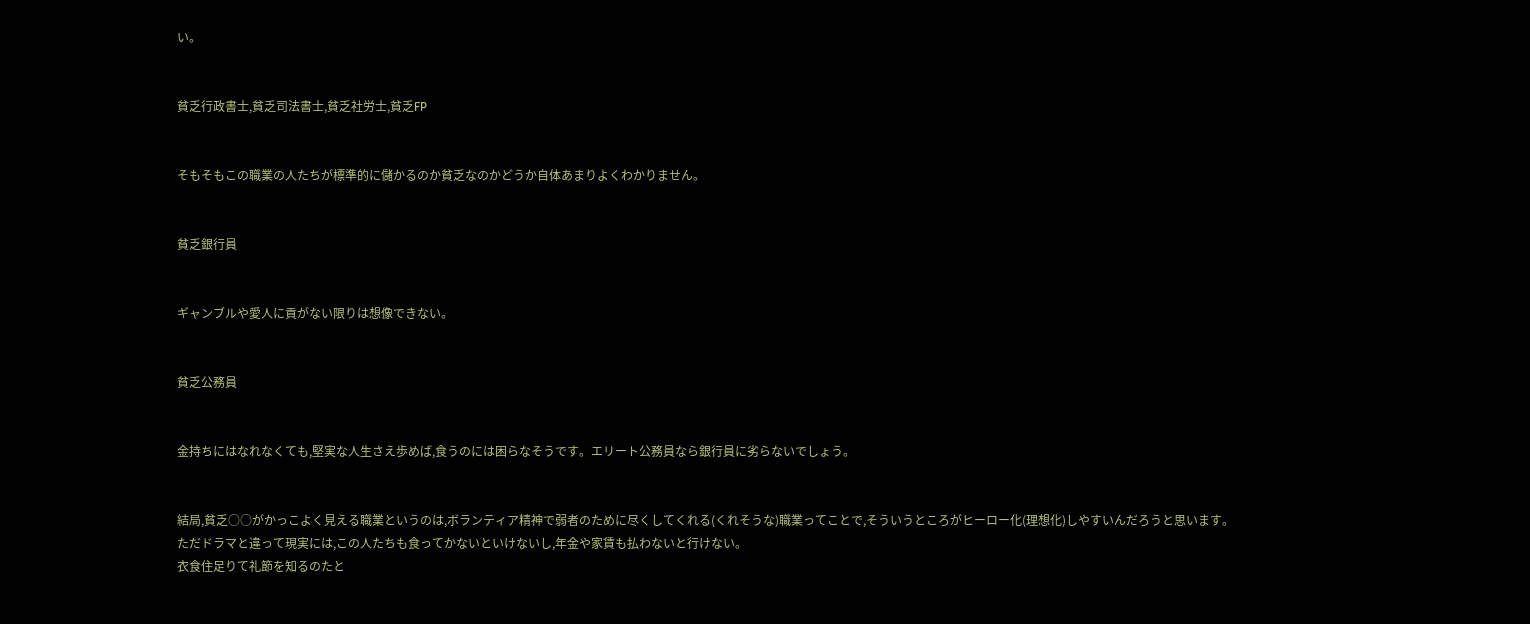い。


貧乏行政書士,貧乏司法書士,貧乏社労士,貧乏FP


そもそもこの職業の人たちが標準的に儲かるのか貧乏なのかどうか自体あまりよくわかりません。


貧乏銀行員


ギャンブルや愛人に貢がない限りは想像できない。


貧乏公務員


金持ちにはなれなくても,堅実な人生さえ歩めば,食うのには困らなそうです。エリート公務員なら銀行員に劣らないでしょう。


結局,貧乏○○がかっこよく見える職業というのは,ボランティア精神で弱者のために尽くしてくれる(くれそうな)職業ってことで,そういうところがヒーロー化(理想化)しやすいんだろうと思います。
ただドラマと違って現実には,この人たちも食ってかないといけないし,年金や家賃も払わないと行けない。
衣食住足りて礼節を知るのたと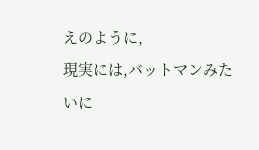えのように,
現実には,バットマンみたいに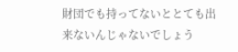財団でも持ってないととても出来ないんじゃないでしょう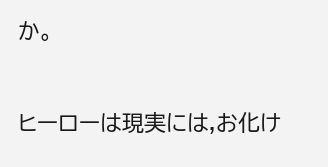か。


ヒーローは現実には,お化け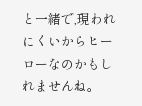と一緒で,現われにくいからヒーローなのかもしれませんね。